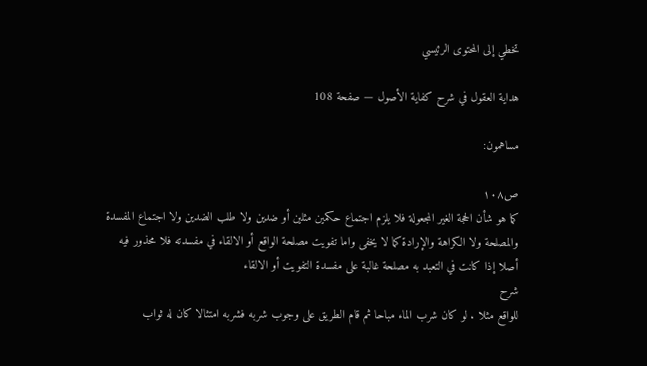تخطي إلى المحتوى الرئيسي

هداية العقول في شرح كفاية الأصول — صفحة 108

مساهمون:

ص١٠٨
كما هو شأن الحجة الغير المجعولة فلا يلزم اجتماع حكمين مثلين أو ضدين ولا طلب الضدين ولا اجتماع المفسدة والمصلحة ولا الكراهة والإرادة كما لا يخفى واما تفويت مصلحة الواقع أو الالقاء في مفسدته فلا محذور فيه أصلا إذا كانت في التعبد به مصلحة غالبة على مفسدة التفويت أو الالقاء
شرح
للواقع مثلا . لو كان شرب الماء مباحا ثم قام الطريق على وجوب شربه فشربه امتثالا كان له ثواب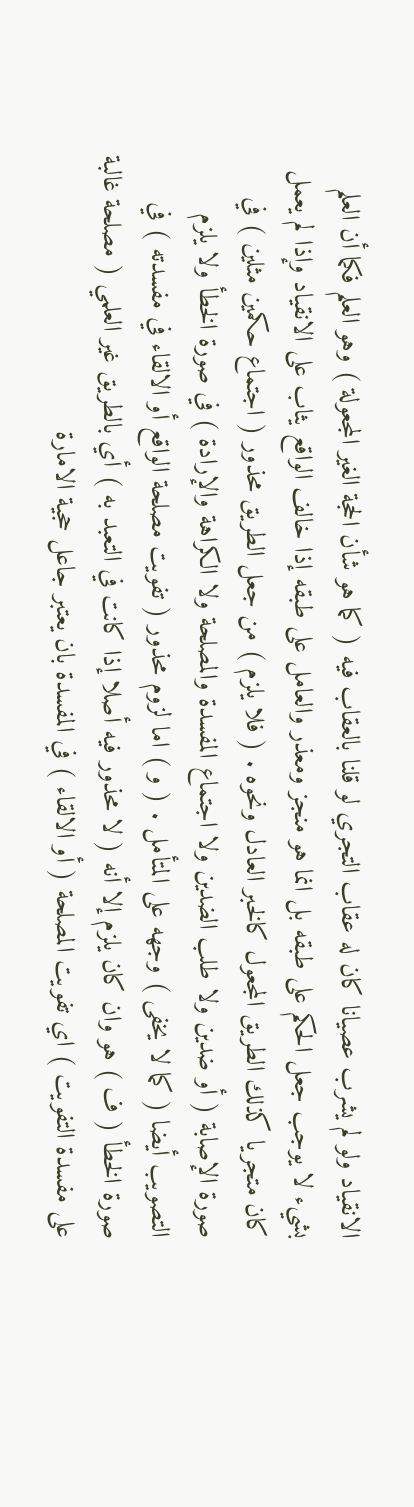الانقياد ولو لم يشرب عصيانا كان له عقاب التجري لو قلنا بالعقاب فيه ( كما هو شأن الحجة الغير المجعولة ) وهو العلم فكما أن العلم بشيء لا يوجب جعل الحكم على طبقه بل انما هو منجز ومعذر والعامل على طبقه إذا خالف الواقع يثاب على الانقياد وإذا لم يعمل كان متجريا كذلك الطريق المجعول كالخبر العادل ونحوه . ( فلا يلزم ) من جعل الطريق محذور ( اجتماع حكمين مثلين ) في صورة الإصابة ( أو ضدين ولا طلب الضدين ولا اجتماع المفسدة والمصلحة ولا الكراهة والإرادة ) في صورة الخطأ ولا يلزم التصويب أيضا ( كما لا يخفى ) وجهه على المتأمل . ( و ) اما لزوم محذور ( تفويت مصلحة الواقع أو الالقاء في مفسدته ) في صورة الخطأ ( ف ) هو وان كان يلزم إلا أنه ( لا محذور فيه أصلا إذا كانت في التعبد به ) أي بالطريق غير العلمي ( مصلحة غالبة على مفسدة التفويت ) اي تفويت المصلحة ( أو الالقاء ) في المفسدة بان يعتبر جاعل حجية الامارة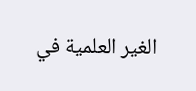الغير العلمية في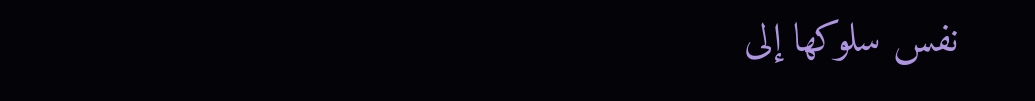نفس سلوكها إلى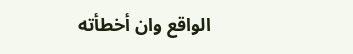الواقع وان أخطأته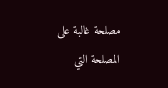مصلحة غالبة على المصلحة التي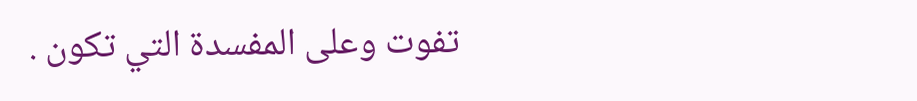تفوت وعلى المفسدة التي تكون .